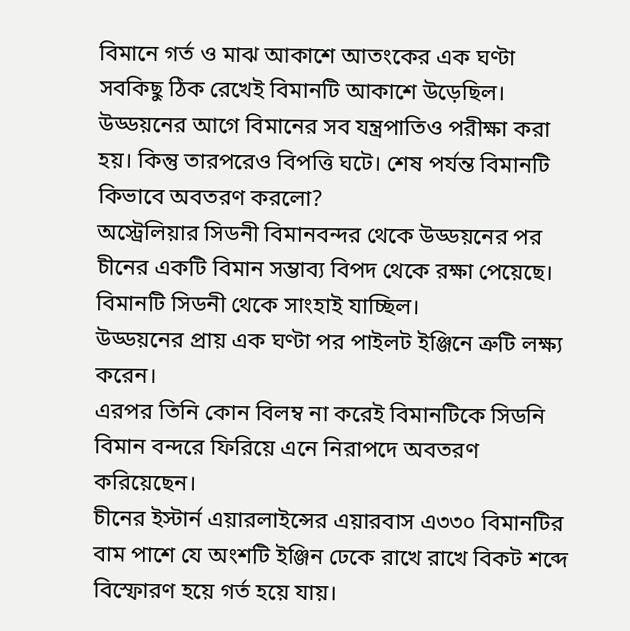বিমানে গর্ত ও মাঝ আকাশে আতংকের এক ঘণ্টা
সবকিছু ঠিক রেখেই বিমানটি আকাশে উড়েছিল। উড্ডয়নের আগে বিমানের সব যন্ত্রপাতিও পরীক্ষা করা হয়। কিন্তু তারপরেও বিপত্তি ঘটে। শেষ পর্যন্ত বিমানটি কিভাবে অবতরণ করলো?
অস্ট্রেলিয়ার সিডনী বিমানবন্দর থেকে উড্ডয়নের পর চীনের একটি বিমান সম্ভাব্য বিপদ থেকে রক্ষা পেয়েছে। বিমানটি সিডনী থেকে সাংহাই যাচ্ছিল।
উড্ডয়নের প্রায় এক ঘণ্টা পর পাইলট ইঞ্জিনে ত্রুটি লক্ষ্য করেন।
এরপর তিনি কোন বিলম্ব না করেই বিমানটিকে সিডনি বিমান বন্দরে ফিরিয়ে এনে নিরাপদে অবতরণ করিয়েছেন।
চীনের ইস্টার্ন এয়ারলাইন্সের এয়ারবাস এ৩৩০ বিমানটির বাম পাশে যে অংশটি ইঞ্জিন ঢেকে রাখে রাখে বিকট শব্দে বিস্ফোরণ হয়ে গর্ত হয়ে যায়।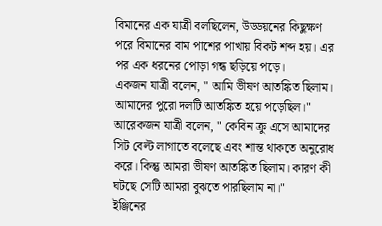বিমানের এক যাত্রী বলছিলেন, উড্ডয়নের কিছুক্ষণ পরে বিমানের বাম পাশের পাখায় বিকট শব্দ হয়। এর পর এক ধরনের পোড়া গন্ধ ছড়িয়ে পড়ে।
একজন যাত্রী বলেন, " আমি ভীষণ আতঙ্কিত ছিলাম। আমাদের পুরো দলটি আতঙ্কিত হয়ে পড়েছিল।"
আরেকজন যাত্রী বলেন, " কেবিন ক্রু এসে আমাদের সিট বেল্ট লাগাতে বলেছে এবং শান্ত থাকতে অনুরোধ করে। কিন্তু আমরা ভীষণ আতঙ্কিত ছিলাম। কারণ কী ঘটছে সেটি আমরা বুঝতে পারছিলাম না।"
ইঞ্জিনের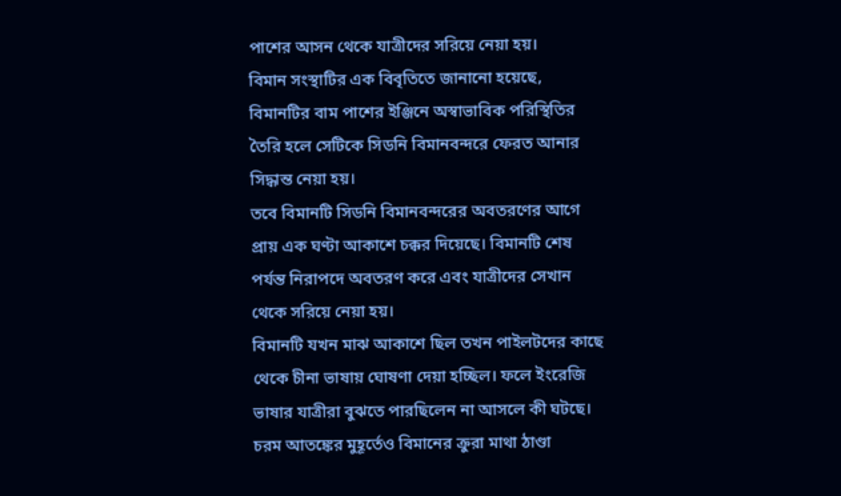পাশের আসন থেকে যাত্রীদের সরিয়ে নেয়া হয়।
বিমান সংস্থাটির এক বিবৃতিতে জানানো হয়েছে, বিমানটির বাম পাশের ইঞ্জিনে অস্বাভাবিক পরিস্থিতির তৈরি হলে সেটিকে সিডনি বিমানবন্দরে ফেরত আনার সিদ্ধান্ত নেয়া হয়।
তবে বিমানটি সিডনি বিমানবন্দরের অবতরণের আগে প্রায় এক ঘণ্টা আকাশে চক্কর দিয়েছে। বিমানটি শেষ পর্যন্ত নিরাপদে অবতরণ করে এবং যাত্রীদের সেখান থেকে সরিয়ে নেয়া হয়।
বিমানটি যখন মাঝ আকাশে ছিল তখন পাইলটদের কাছে থেকে চীনা ভাষায় ঘোষণা দেয়া হচ্ছিল। ফলে ইংরেজি ভাষার যাত্রীরা বুঝতে পারছিলেন না আসলে কী ঘটছে।
চরম আতঙ্কের মুহূর্তেও বিমানের ক্রুরা মাথা ঠাণ্ডা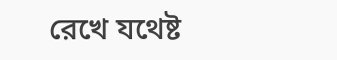রেখে যথেষ্ট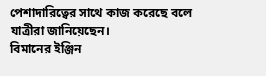পেশাদারিত্বের সাথে কাজ করেছে বলে যাত্রীরা জানিয়েছেন।
বিমানের ইঞ্জিন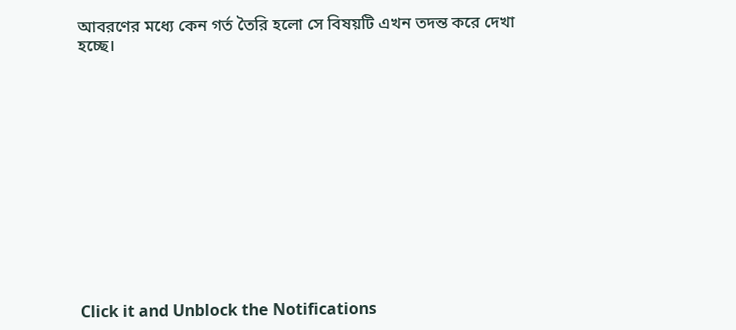আবরণের মধ্যে কেন গর্ত তৈরি হলো সে বিষয়টি এখন তদন্ত করে দেখা হচ্ছে।













Click it and Unblock the Notifications